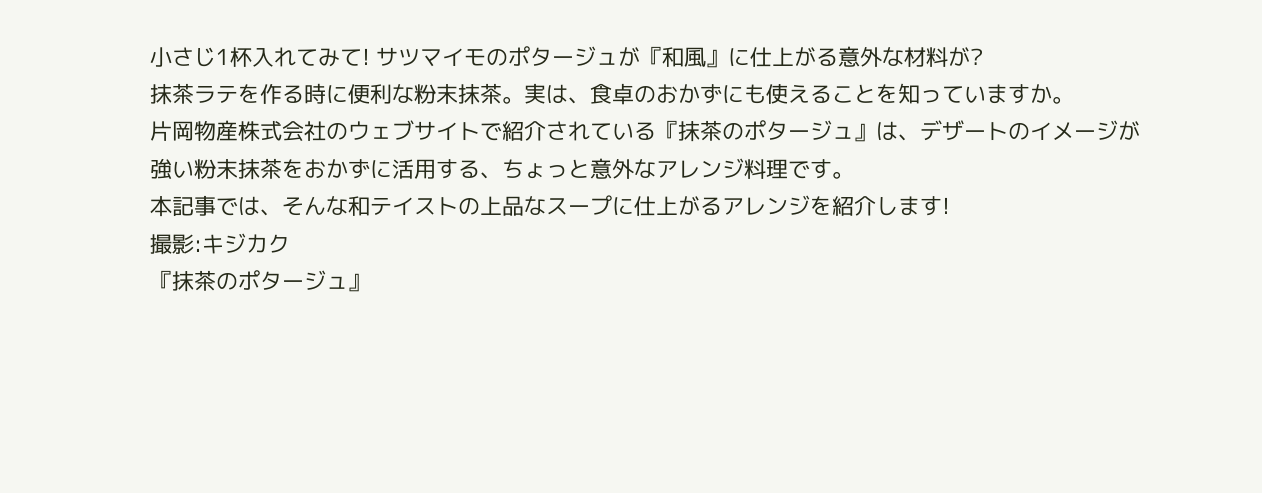小さじ1杯入れてみて! サツマイモのポタージュが『和風』に仕上がる意外な材料が?
抹茶ラテを作る時に便利な粉末抹茶。実は、食卓のおかずにも使えることを知っていますか。
片岡物産株式会社のウェブサイトで紹介されている『抹茶のポタージュ』は、デザートのイメージが強い粉末抹茶をおかずに活用する、ちょっと意外なアレンジ料理です。
本記事では、そんな和テイストの上品なスープに仕上がるアレンジを紹介します!
撮影:キジカク
『抹茶のポタージュ』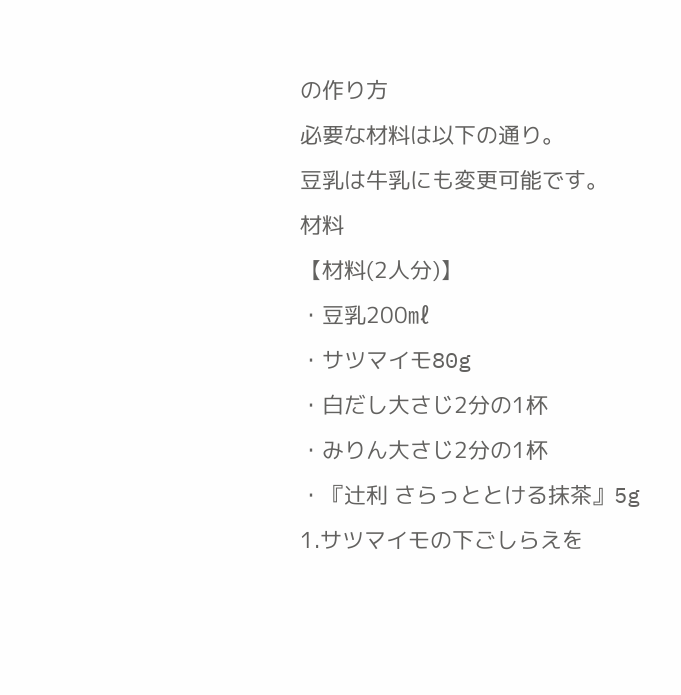の作り方
必要な材料は以下の通り。
豆乳は牛乳にも変更可能です。
材料
【材料(2人分)】
・豆乳200㎖
・サツマイモ80g
・白だし大さじ2分の1杯
・みりん大さじ2分の1杯
・『辻利 さらっととける抹茶』5g
1.サツマイモの下ごしらえを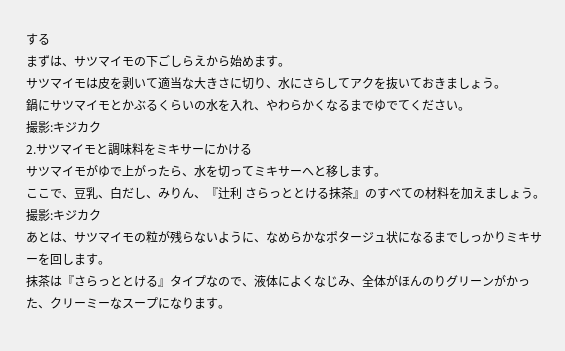する
まずは、サツマイモの下ごしらえから始めます。
サツマイモは皮を剥いて適当な大きさに切り、水にさらしてアクを抜いておきましょう。
鍋にサツマイモとかぶるくらいの水を入れ、やわらかくなるまでゆでてください。
撮影:キジカク
2.サツマイモと調味料をミキサーにかける
サツマイモがゆで上がったら、水を切ってミキサーへと移します。
ここで、豆乳、白だし、みりん、『辻利 さらっととける抹茶』のすべての材料を加えましょう。
撮影:キジカク
あとは、サツマイモの粒が残らないように、なめらかなポタージュ状になるまでしっかりミキサーを回します。
抹茶は『さらっととける』タイプなので、液体によくなじみ、全体がほんのりグリーンがかった、クリーミーなスープになります。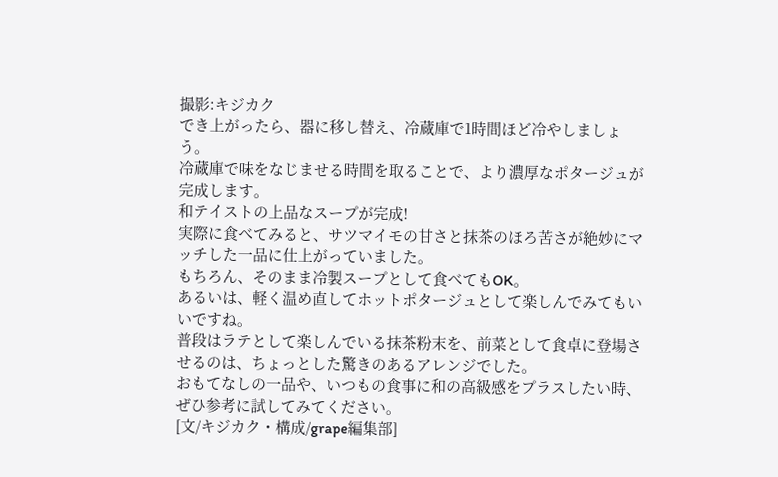撮影:キジカク
でき上がったら、器に移し替え、冷蔵庫で1時間ほど冷やしましょう。
冷蔵庫で味をなじませる時間を取ることで、より濃厚なポタージュが完成します。
和テイストの上品なスープが完成!
実際に食べてみると、サツマイモの甘さと抹茶のほろ苦さが絶妙にマッチした一品に仕上がっていました。
もちろん、そのまま冷製スープとして食べてもOK。
あるいは、軽く温め直してホットポタージュとして楽しんでみてもいいですね。
普段はラテとして楽しんでいる抹茶粉末を、前菜として食卓に登場させるのは、ちょっとした驚きのあるアレンジでした。
おもてなしの一品や、いつもの食事に和の高級感をプラスしたい時、ぜひ参考に試してみてください。
[文/キジカク・構成/grape編集部]